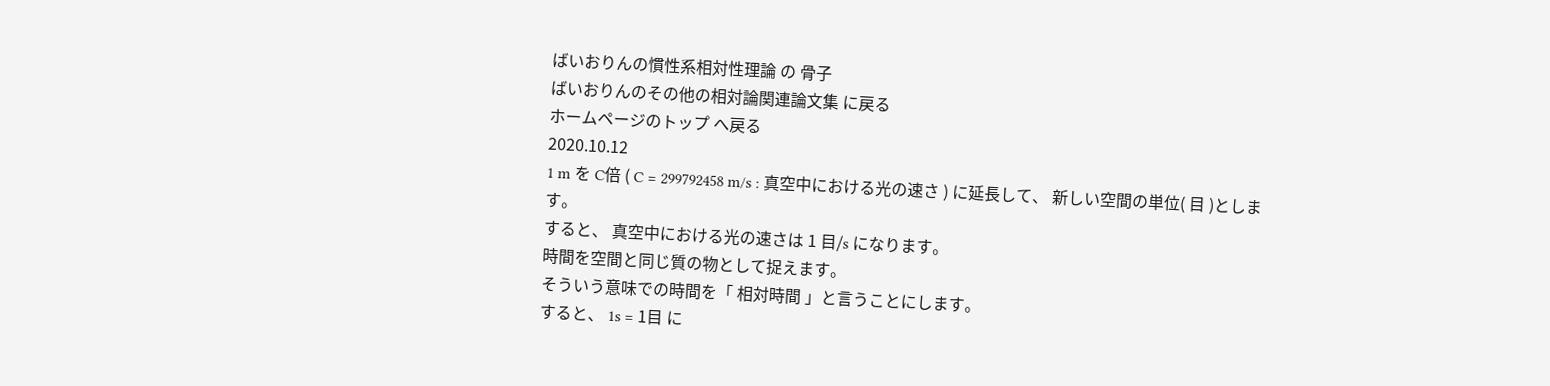ばいおりんの慣性系相対性理論 の 骨子
ばいおりんのその他の相対論関連論文集 に戻る
ホームページのトップ へ戻る
2020.10.12
1 m を C倍 ( C = 299792458 m/s : 真空中における光の速さ ) に延長して、 新しい空間の単位( 目 )とします。
すると、 真空中における光の速さは 1 目/s になります。
時間を空間と同じ質の物として捉えます。
そういう意味での時間を「 相対時間 」と言うことにします。
すると、 1s = 1目 に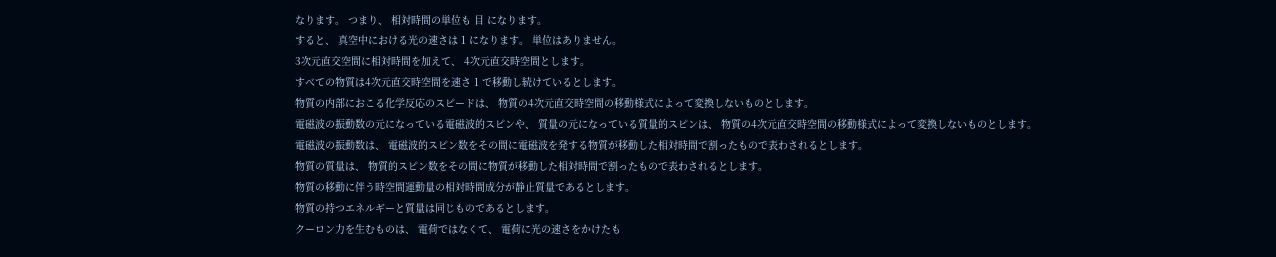なります。 つまり、 相対時間の単位も 目 になります。
すると、 真空中における光の速さは 1 になります。 単位はありません。
3次元直交空間に相対時間を加えて、 4次元直交時空間とします。
すべての物質は4次元直交時空間を速さ 1 で移動し続けているとします。
物質の内部におこる化学反応のスピードは、 物質の4次元直交時空間の移動様式によって変換しないものとします。
電磁波の振動数の元になっている電磁波的スピンや、 質量の元になっている質量的スピンは、 物質の4次元直交時空間の移動様式によって変換しないものとします。
電磁波の振動数は、 電磁波的スピン数をその間に電磁波を発する物質が移動した相対時間で割ったもので表わされるとします。
物質の質量は、 物質的スピン数をその間に物質が移動した相対時間で割ったもので表わされるとします。
物質の移動に伴う時空間運動量の相対時間成分が静止質量であるとします。
物質の持つエネルギーと質量は同じものであるとします。
クーロン力を生むものは、 電荷ではなくて、 電荷に光の速さをかけたも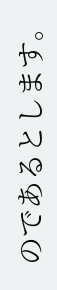のであるとします。